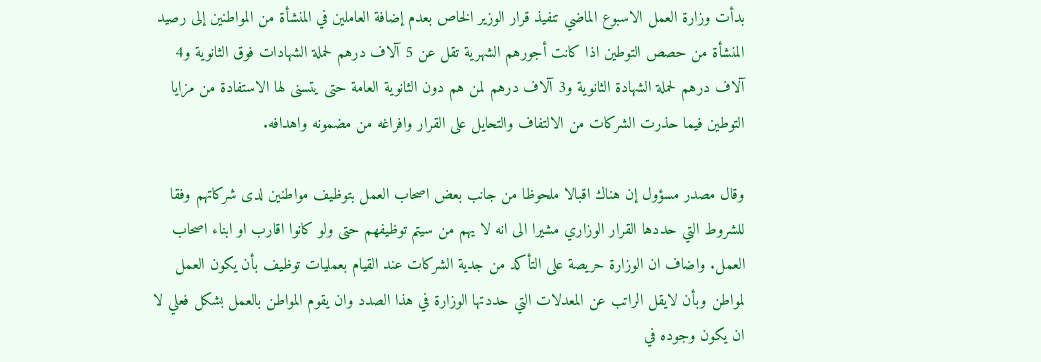بدأت وزارة العمل الاسبوع الماضي تنفيذ قرار الوزير الخاص بعدم إضافة العاملين في المنشأة من المواطنين إلى رصيد المنشأة من حصص التوطين اذا كانت أجورهم الشهرية تقل عن 5 آلاف درهم لحملة الشهادات فوق الثانوية و4 آلاف درهم لحملة الشهادة الثانوية و3 آلاف درهم لمن هم دون الثانوية العامة حتى يتسنى لها الاستفادة من مزايا التوطين فيما حذرت الشركات من الالتفاف والتحايل على القرار وافراغه من مضمونه واهدافه.

وقال مصدر مسؤول إن هناك اقبالا ملحوظا من جانب بعض اصحاب العمل بتوظيف مواطنين لدى شركاتهم وفقا للشروط التي حددها القرار الوزاري مشيرا الى انه لا يهم من سيتم توظيفهم حتى ولو كانوا اقارب او ابناء اصحاب العمل. واضاف ان الوزارة حريصة على التأكد من جدية الشركات عند القيام بعمليات توظيف بأن يكون العمل لمواطن وبأن لايقل الراتب عن المعدلات التي حددتها الوزارة في هذا الصدد وان يقوم المواطن بالعمل بشكل فعلي لا ان يكون وجوده في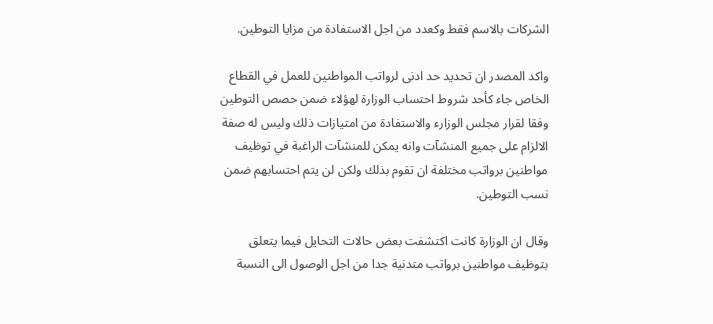الشركات بالاسم فقط وكعدد من اجل الاستفادة من مزايا التوطين.

واكد المصدر ان تحديد حد ادنى لرواتب المواطنين للعمل في القطاع الخاص جاء كأحد شروط احتساب الوزارة لهؤلاء ضمن حصص التوطين وفقا لقرار مجلس الوزارء والاستفادة من امتيازات ذلك وليس له صفة الالزام على جميع المنشآت وانه يمكن للمنشآت الراغبة في توظيف مواطنين برواتب مختلفة ان تقوم بذلك ولكن لن يتم احتسابهم ضمن نسب التوطين.

وقال ان الوزارة كانت اكتشفت بعض حالات التحايل فيما يتعلق بتوظيف مواطنين برواتب متدنية جدا من اجل الوصول الى النسبة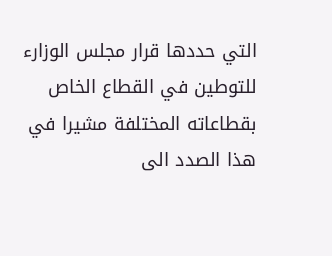التي حددها قرار مجلس الوزارء للتوطين في القطاع الخاص بقطاعاته المختلفة مشيرا في هذا الصدد الى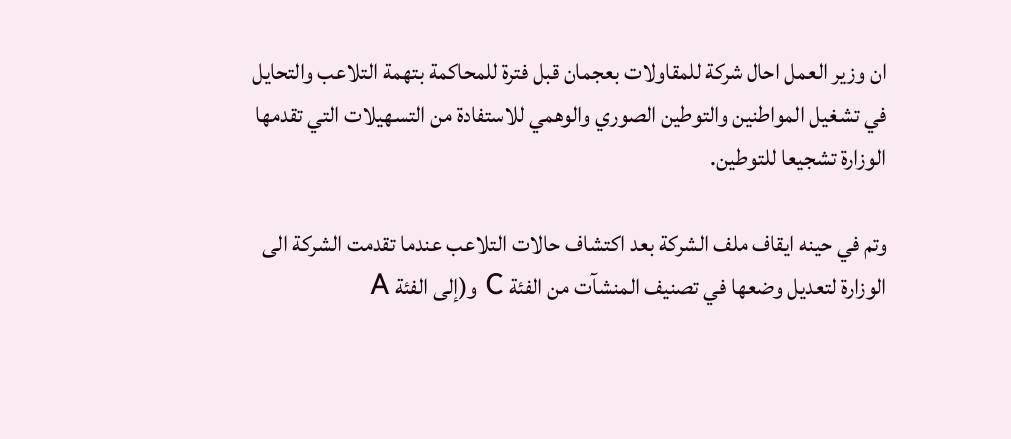ان وزير العمل احال شركة للمقاولات بعجمان قبل فترة للمحاكمة بتهمة التلاعب والتحايل في تشغيل المواطنين والتوطين الصوري والوهمي للاستفادة من التسهيلات التي تقدمها الوزارة تشجيعا للتوطين.

وتم في حينه ايقاف ملف الشركة بعد اكتشاف حالات التلاعب عندما تقدمت الشركة الى الوزارة لتعديل وضعها في تصنيف المنشآت من الفئة C و(إلى الفئة A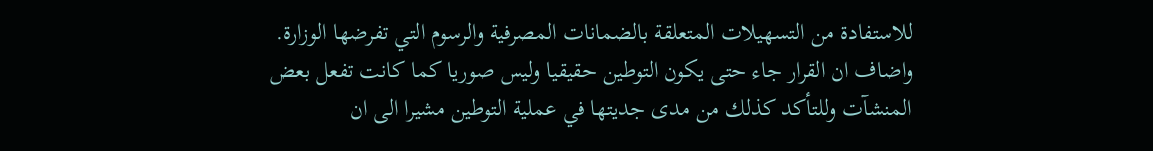للاستفادة من التسهيلات المتعلقة بالضمانات المصرفية والرسوم التي تفرضها الوزارة. واضاف ان القرار جاء حتى يكون التوطين حقيقيا وليس صوريا كما كانت تفعل بعض المنشآت وللتأكد كذلك من مدى جديتها في عملية التوطين مشيرا الى ان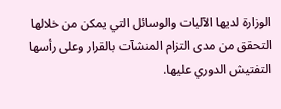الوزارة لديها الآليات والوسائل التي يمكن من خلالها التحقق من مدى التزام المنشآت بالقرار وعلى رأسها التفتيش الدوري عليها.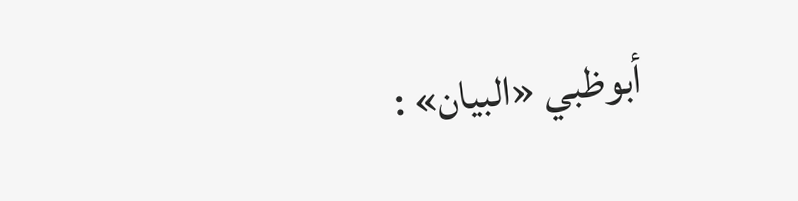أبوظبي «البيان» :